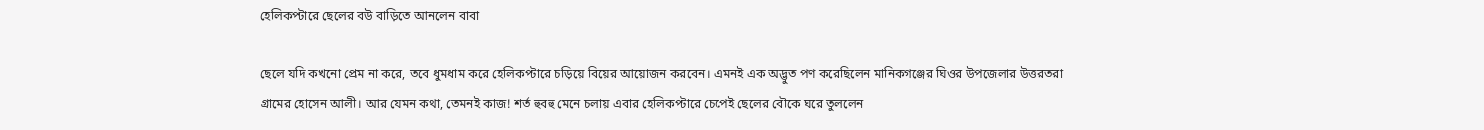হেলিকপ্টারে ছেলের বউ বাড়িতে আনলেন বাবা

ছেলে যদি কখনো প্রেম না করে, তবে ধুমধাম করে হেলিকপ্টারে চড়িয়ে বিয়ের আয়োজন করবেন। এমনই এক অদ্ভুত পণ করেছিলেন মানিকগঞ্জের ঘিওর উপজেলার উত্তরতরা গ্রামের হোসেন আলী। আর যেমন কথা, তেমনই কাজ! শর্ত হুবহু মেনে চলায় এবার হেলিকপ্টারে চেপেই ছেলের বৌকে ঘরে তুললেন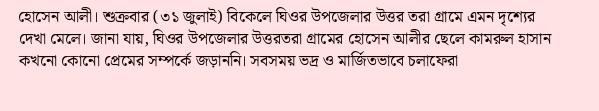হোসেন আলী। শুক্রবার (৩১ জুলাই) বিকেলে ঘিওর উপজেলার উত্তর তরা গ্রামে এমন দৃশ্যের দেখা মেলে। জানা যায়, ঘিওর উপজেলার উত্তরতরা গ্রামের হোসেন আলীর ছেলে কামরুল হাসান কখনো কোনো প্রেমের সম্পর্কে জড়াননি। সবসময় ভদ্র ও মার্জিতভাবে চলাফেরা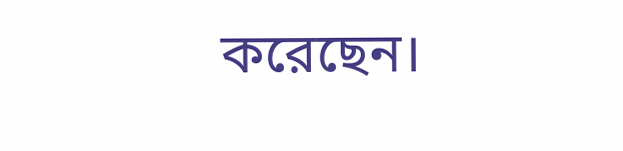করেছেন।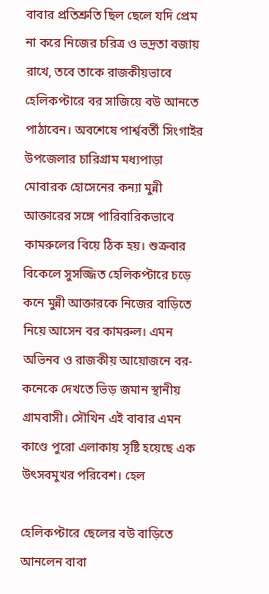বাবার প্রতিশ্রুতি ছিল ছেলে যদি প্রেম না করে নিজের চরিত্র ও ভদ্রতা বজায় রাখে, তবে তাকে রাজকীয়ভাবে হেলিকপ্টারে বর সাজিয়ে বউ আনতে পাঠাবেন। অবশেষে পার্শ্ববর্তী সিংগাইর উপজেলার চারিগ্রাম মধ্যপাড়া মোবারক হোসেনের কন্যা মুন্নী আক্তারের সঙ্গে পারিবারিকভাবে কামরুলের বিয়ে ঠিক হয়। শুক্রবার বিকেলে সুসজ্জিত হেলিকপ্টারে চড়ে কনে মুন্নী আক্তারকে নিজের বাড়িতে নিয়ে আসেন বর কামরুল। এমন অভিনব ও রাজকীয় আয়োজনে বর-কনেকে দেখতে ভিড় জমান স্থানীয় গ্রামবাসী। সৌখিন এই বাবার এমন কাণ্ডে পুরো এলাকায় সৃষ্টি হয়েছে এক উৎসবমুখর পরিবেশ। হেল

হেলিকপ্টারে ছেলের বউ বাড়িতে আনলেন বাবা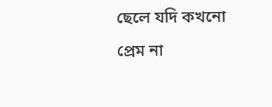ছেলে যদি কখনো প্রেম না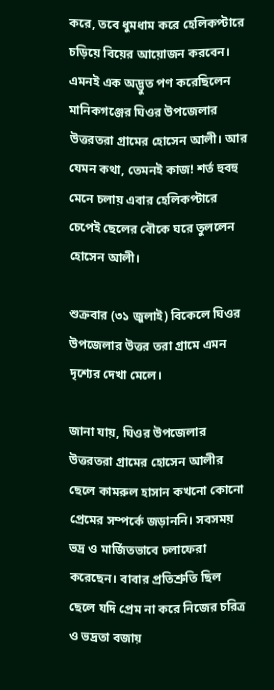করে, তবে ধুমধাম করে হেলিকপ্টারে চড়িয়ে বিয়ের আয়োজন করবেন। এমনই এক অদ্ভুত পণ করেছিলেন মানিকগঞ্জের ঘিওর উপজেলার উত্তরতরা গ্রামের হোসেন আলী। আর যেমন কথা, তেমনই কাজ! শর্ত হুবহু মেনে চলায় এবার হেলিকপ্টারে চেপেই ছেলের বৌকে ঘরে তুললেন হোসেন আলী।

শুক্রবার (৩১ জুলাই) বিকেলে ঘিওর উপজেলার উত্তর তরা গ্রামে এমন দৃশ্যের দেখা মেলে।

জানা যায়, ঘিওর উপজেলার উত্তরতরা গ্রামের হোসেন আলীর ছেলে কামরুল হাসান কখনো কোনো প্রেমের সম্পর্কে জড়াননি। সবসময় ভদ্র ও মার্জিতভাবে চলাফেরা করেছেন। বাবার প্রতিশ্রুতি ছিল ছেলে যদি প্রেম না করে নিজের চরিত্র ও ভদ্রতা বজায়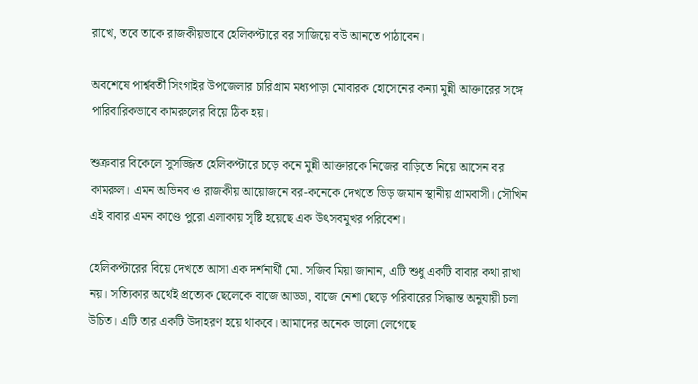রাখে, তবে তাকে রাজকীয়ভাবে হেলিকপ্টারে বর সাজিয়ে বউ আনতে পাঠাবেন।

অবশেষে পার্শ্ববর্তী সিংগাইর উপজেলার চারিগ্রাম মধ্যপাড়া মোবারক হোসেনের কন্যা মুন্নী আক্তারের সঙ্গে পারিবারিকভাবে কামরুলের বিয়ে ঠিক হয়।

শুক্রবার বিকেলে সুসজ্জিত হেলিকপ্টারে চড়ে কনে মুন্নী আক্তারকে নিজের বাড়িতে নিয়ে আসেন বর কামরুল। এমন অভিনব ও রাজকীয় আয়োজনে বর-কনেকে দেখতে ভিড় জমান স্থানীয় গ্রামবাসী। সৌখিন এই বাবার এমন কাণ্ডে পুরো এলাকায় সৃষ্টি হয়েছে এক উৎসবমুখর পরিবেশ।

হেলিকপ্টারের বিয়ে দেখতে আসা এক দর্শনার্থী মো. সজিব মিয়া জানান, এটি শুধু একটি বাবার কথা রাখা নয়। সত্যিকার অর্থেই প্রত্যেক ছেলেকে বাজে আড্ডা, বাজে নেশা ছেড়ে পরিবারের সিদ্ধান্ত অনুযায়ী চলা উচিত। এটি তার একটি উদাহরণ হয়ে থাকবে। আমাদের অনেক ভালো লেগেছে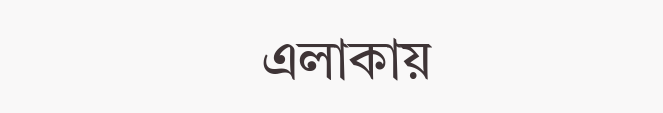এলাকায়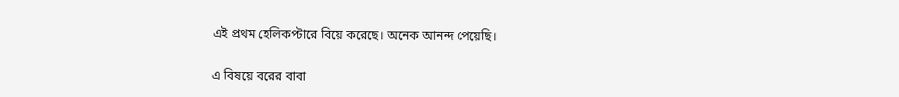এই প্রথম হেলিকপ্টারে বিয়ে করেছে। অনেক আনন্দ পেয়েছি।

এ বিষয়ে বরের বাবা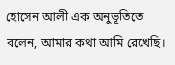হোসেন আলী এক অনুভূতিতে বলেন, আমার কথা আমি রেখেছি।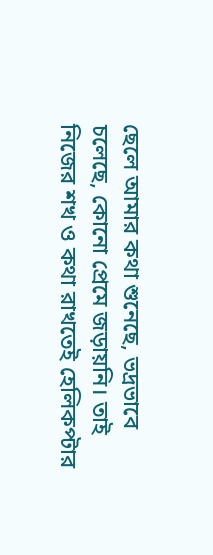ছেলে আমার কথা শুনেছে, ভদ্রভাবে চলেছে, কোনো প্রেমে জড়ায়নি। তাই নিজের শখ ও কথা রাখতেই হেলিকপ্টার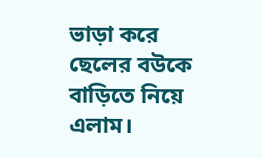ভাড়া করে ছেলের বউকে বাড়িতে নিয়ে এলাম।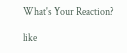What's Your Reaction?

like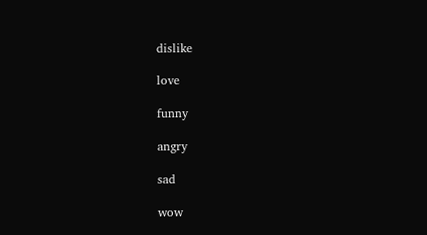dislike

love

funny

angry

sad

wow